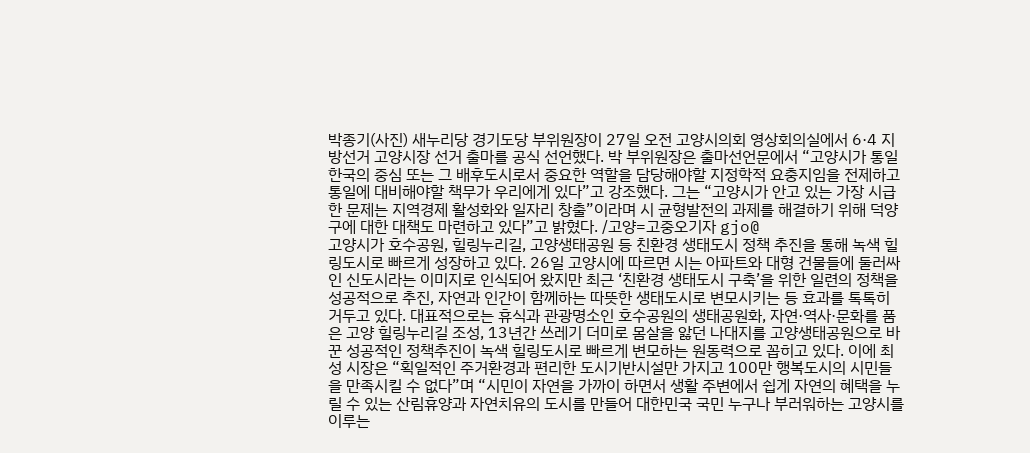박종기(사진) 새누리당 경기도당 부위원장이 27일 오전 고양시의회 영상회의실에서 6·4 지방선거 고양시장 선거 출마를 공식 선언했다. 박 부위원장은 출마선언문에서 “고양시가 통일한국의 중심 또는 그 배후도시로서 중요한 역할을 담당해야할 지정학적 요충지임을 전제하고 통일에 대비해야할 책무가 우리에게 있다”고 강조했다. 그는 “고양시가 안고 있는 가장 시급한 문제는 지역경제 활성화와 일자리 창출”이라며 시 균형발전의 과제를 해결하기 위해 덕양구에 대한 대책도 마련하고 있다”고 밝혔다. /고양=고중오기자 gjo@
고양시가 호수공원, 힐링누리길, 고양생태공원 등 친환경 생태도시 정책 추진을 통해 녹색 힐링도시로 빠르게 성장하고 있다. 26일 고양시에 따르면 시는 아파트와 대형 건물들에 둘러싸인 신도시라는 이미지로 인식되어 왔지만 최근 ‘친환경 생태도시 구축’을 위한 일련의 정책을 성공적으로 추진, 자연과 인간이 함께하는 따뜻한 생태도시로 변모시키는 등 효과를 톡톡히 거두고 있다. 대표적으로는 휴식과 관광명소인 호수공원의 생태공원화, 자연·역사·문화를 품은 고양 힐링누리길 조성, 13년간 쓰레기 더미로 몸살을 앓던 나대지를 고양생태공원으로 바꾼 성공적인 정책추진이 녹색 힐링도시로 빠르게 변모하는 원동력으로 꼽히고 있다. 이에 최성 시장은 “획일적인 주거환경과 편리한 도시기반시설만 가지고 100만 행복도시의 시민들을 만족시킬 수 없다”며 “시민이 자연을 가까이 하면서 생활 주변에서 쉽게 자연의 혜택을 누릴 수 있는 산림휴양과 자연치유의 도시를 만들어 대한민국 국민 누구나 부러워하는 고양시를 이루는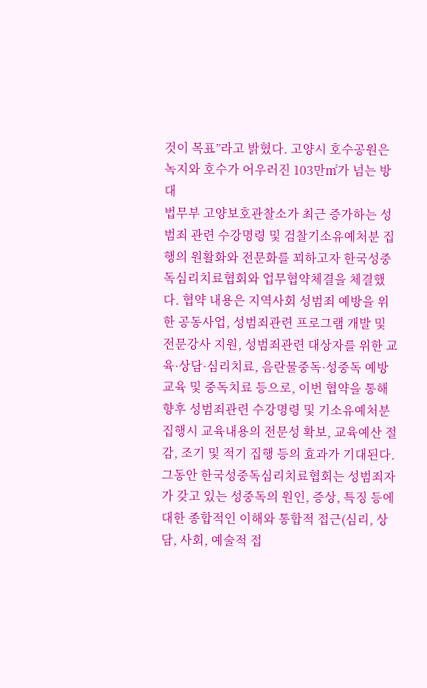것이 목표”라고 밝혔다. 고양시 호수공원은 녹지와 호수가 어우러진 103만㎡가 넘는 방대
법무부 고양보호관찰소가 최근 증가하는 성범죄 관련 수강명령 및 검찰기소유예처분 집행의 원활화와 전문화를 꾀하고자 한국성중독심리치료협회와 업무협약체결을 체결했다. 협약 내용은 지역사회 성범죄 예방을 위한 공동사업, 성범죄관련 프로그램 개발 및 전문강사 지원, 성범죄관련 대상자를 위한 교육·상담·심리치료, 음란물중독·성중독 예방 교육 및 중독치료 등으로, 이번 협약을 통해 향후 성범죄관련 수강명령 및 기소유예처분 집행시 교육내용의 전문성 확보, 교육예산 절감, 조기 및 적기 집행 등의 효과가 기대된다. 그동안 한국성중독심리치료협회는 성범죄자가 갖고 있는 성중독의 원인, 증상, 특징 등에 대한 종합적인 이해와 통합적 접근(심리, 상담, 사회, 예술적 접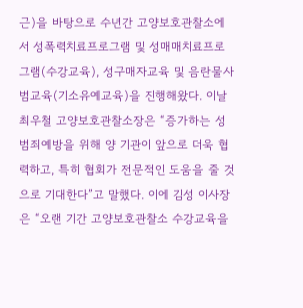근)을 바탕으로 수년간 고양보호관찰소에서 성폭력치료프로그램 및 성매매치료프로그램(수강교육), 성구매자교육 및 음란물사범교육(기소유예교육)을 진행해왔다. 이날 최우철 고양보호관찰소장은 “증가하는 성범죄예방을 위해 양 기관이 앞으로 더욱 협력하고, 특히 협회가 전문적인 도움을 줄 것으로 기대한다”고 말했다. 이에 김성 이사장은 “오랜 기간 고양보호관찰소 수강교육을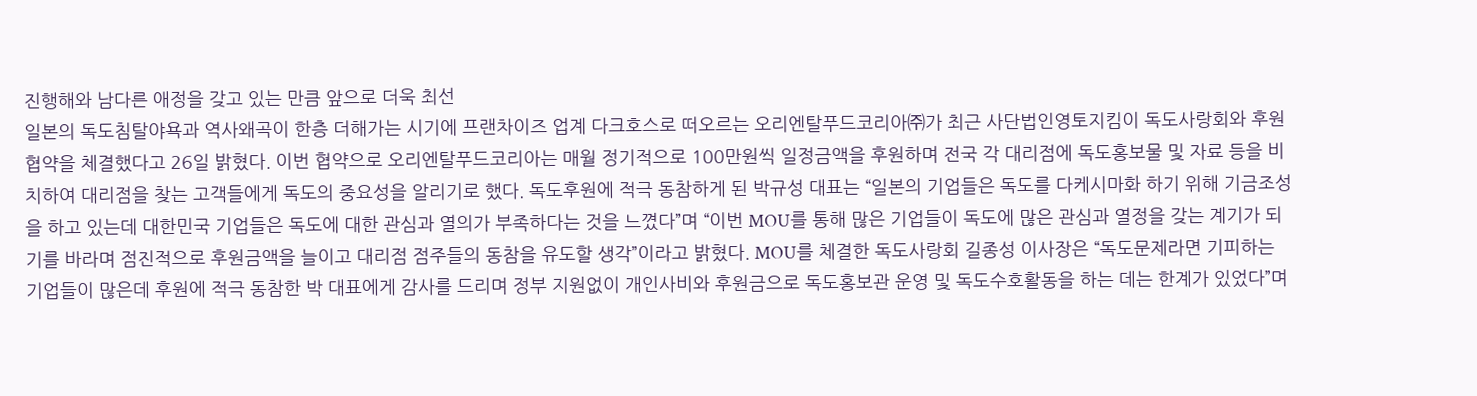진행해와 남다른 애정을 갖고 있는 만큼 앞으로 더욱 최선
일본의 독도침탈야욕과 역사왜곡이 한층 더해가는 시기에 프랜차이즈 업계 다크호스로 떠오르는 오리엔탈푸드코리아㈜가 최근 사단법인영토지킴이 독도사랑회와 후원협약을 체결했다고 26일 밝혔다. 이번 협약으로 오리엔탈푸드코리아는 매월 정기적으로 100만원씩 일정금액을 후원하며 전국 각 대리점에 독도홍보물 및 자료 등을 비치하여 대리점을 찾는 고객들에게 독도의 중요성을 알리기로 했다. 독도후원에 적극 동참하게 된 박규성 대표는 “일본의 기업들은 독도를 다케시마화 하기 위해 기금조성을 하고 있는데 대한민국 기업들은 독도에 대한 관심과 열의가 부족하다는 것을 느꼈다”며 “이번 MOU를 통해 많은 기업들이 독도에 많은 관심과 열정을 갖는 계기가 되기를 바라며 점진적으로 후원금액을 늘이고 대리점 점주들의 동참을 유도할 생각”이라고 밝혔다. MOU를 체결한 독도사랑회 길종성 이사장은 “독도문제라면 기피하는 기업들이 많은데 후원에 적극 동참한 박 대표에게 감사를 드리며 정부 지원없이 개인사비와 후원금으로 독도홍보관 운영 및 독도수호활동을 하는 데는 한계가 있었다”며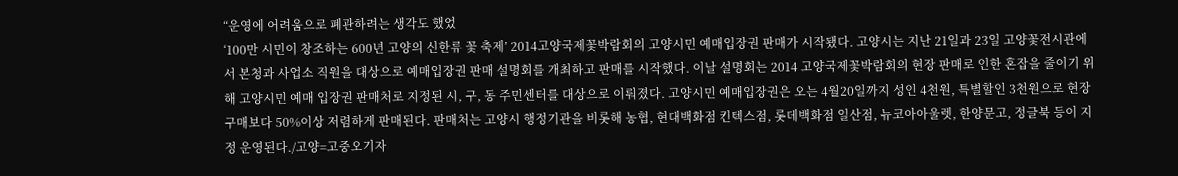“운영에 어려움으로 폐관하려는 생각도 했었
‘100만 시민이 창조하는 600년 고양의 신한류 꽃 축제’ 2014고양국제꽃박람회의 고양시민 예매입장권 판매가 시작됐다. 고양시는 지난 21일과 23일 고양꽃전시관에서 본청과 사업소 직원을 대상으로 예매입장권 판매 설명회를 개최하고 판매를 시작했다. 이날 설명회는 2014 고양국제꽃박람회의 현장 판매로 인한 혼잡을 줄이기 위해 고양시민 예매 입장권 판매처로 지정된 시, 구, 동 주민센터를 대상으로 이뤄졌다. 고양시민 예매입장권은 오는 4월20일까지 성인 4천원, 특별할인 3천원으로 현장구매보다 50%이상 저렴하게 판매된다. 판매처는 고양시 행정기관을 비롯해 농협, 현대백화점 킨텍스점, 롯데백화점 일산점, 뉴코아아울렛, 한양문고, 정글북 등이 지정 운영된다./고양=고중오기자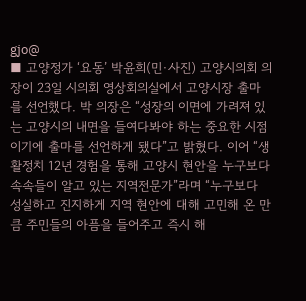gjo@
■ 고양정가 ‘요동’ 박윤희(민·사진) 고양시의회 의장이 23일 시의회 영상회의실에서 고양시장 출마를 선언했다. 박 의장은 “성장의 이면에 가려져 있는 고양시의 내면을 들여다봐야 하는 중요한 시점이기에 출마를 선언하게 됐다”고 밝혔다. 이어 “생활정치 12년 경험을 통해 고양시 현안을 누구보다 속속들이 알고 있는 지역전문가”라며 “누구보다 성실하고 진지하게 지역 현안에 대해 고민해 온 만큼 주민들의 아픔을 들어주고 즉시 해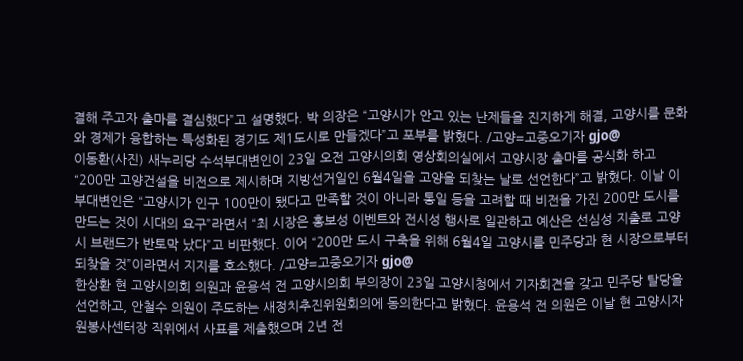결해 주고자 출마를 결심했다”고 설명했다. 박 의장은 “고양시가 안고 있는 난제들을 진지하게 해결, 고양시를 문화와 경제가 융합하는 특성화된 경기도 제1도시로 만들겠다”고 포부를 밝혔다. /고양=고중오기자 gjo@
이동환(사진) 새누리당 수석부대변인이 23일 오전 고양시의회 영상회의실에서 고양시장 출마를 공식화 하고 “200만 고양건설을 비전으로 제시하며 지방선거일인 6월4일을 고양을 되찾는 날로 선언한다”고 밝혔다. 이날 이 부대변인은 “고양시가 인구 100만이 됐다고 만족할 것이 아니라 통일 등을 고려할 때 비전을 가진 200만 도시를 만드는 것이 시대의 요구”라면서 “최 시장은 홍보성 이벤트와 전시성 행사로 일관하고 예산은 선심성 지출로 고양시 브랜드가 반토막 났다”고 비판했다. 이어 “200만 도시 구축을 위해 6월4일 고양시를 민주당과 현 시장으로부터 되찾을 것”이라면서 지지를 호소했다. /고양=고중오기자 gjo@
한상환 현 고양시의회 의원과 윤용석 전 고양시의회 부의장이 23일 고양시청에서 기자회견을 갖고 민주당 탈당을 선언하고, 안철수 의원이 주도하는 새정치추진위원회의에 동의한다고 밝혔다. 윤용석 전 의원은 이날 현 고양시자원봉사센터장 직위에서 사표를 제출했으며 2년 전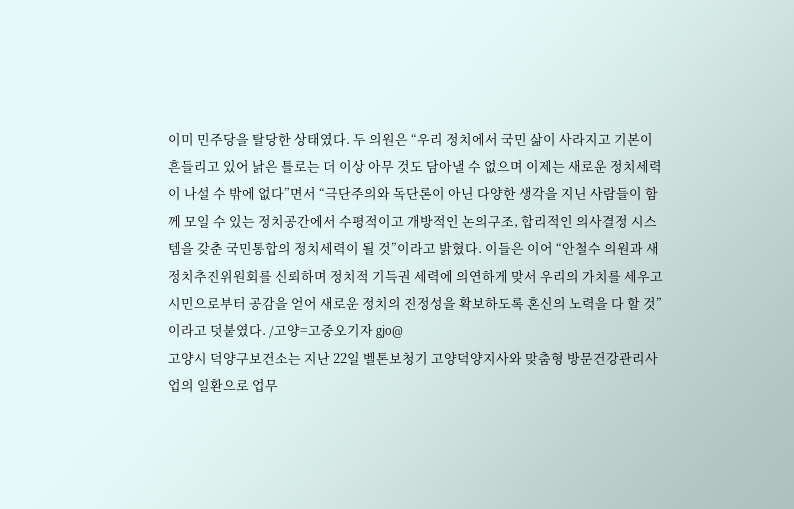이미 민주당을 탈당한 상태였다. 두 의원은 “우리 정치에서 국민 삶이 사라지고 기본이 흔들리고 있어 낡은 틀로는 더 이상 아무 것도 담아낼 수 없으며 이제는 새로운 정치세력이 나설 수 밖에 없다”면서 “극단주의와 독단론이 아닌 다양한 생각을 지닌 사람들이 함께 모일 수 있는 정치공간에서 수평적이고 개방적인 논의구조, 합리적인 의사결정 시스템을 갖춘 국민통합의 정치세력이 될 것”이라고 밝혔다. 이들은 이어 “안철수 의원과 새정치추진위원회를 신뢰하며 정치적 기득권 세력에 의연하게 맞서 우리의 가치를 세우고 시민으로부터 공감을 얻어 새로운 정치의 진정성을 확보하도록 혼신의 노력을 다 할 것”이라고 덧붙였다. /고양=고중오기자 gjo@
고양시 덕양구보건소는 지난 22일 벨톤보청기 고양덕양지사와 맞춤형 방문건강관리사업의 일환으로 업무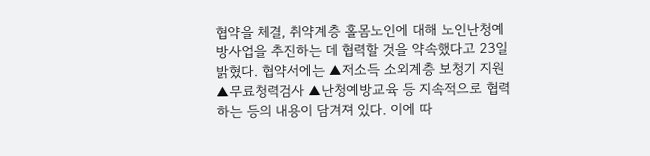협약을 체결, 취약계층 홀몸노인에 대해 노인난청예방사업을 추진하는 데 협력할 것을 약속했다고 23일 밝혔다. 협약서에는 ▲저소득 소외계층 보청기 지원 ▲무료청력검사 ▲난청예방교육 등 지속적으로 협력하는 등의 내용이 담겨져 있다. 이에 따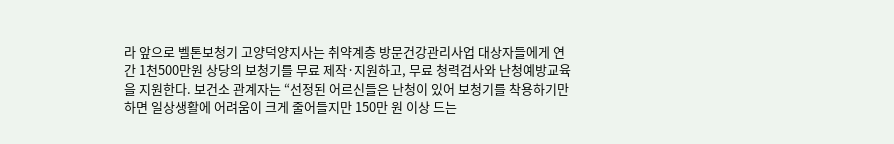라 앞으로 벨톤보청기 고양덕양지사는 취약계층 방문건강관리사업 대상자들에게 연간 1천500만원 상당의 보청기를 무료 제작·지원하고, 무료 청력검사와 난청예방교육을 지원한다. 보건소 관계자는 “선정된 어르신들은 난청이 있어 보청기를 착용하기만 하면 일상생활에 어려움이 크게 줄어들지만 150만 원 이상 드는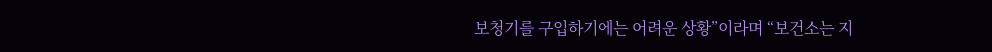보청기를 구입하기에는 어려운 상황”이라며 “보건소는 지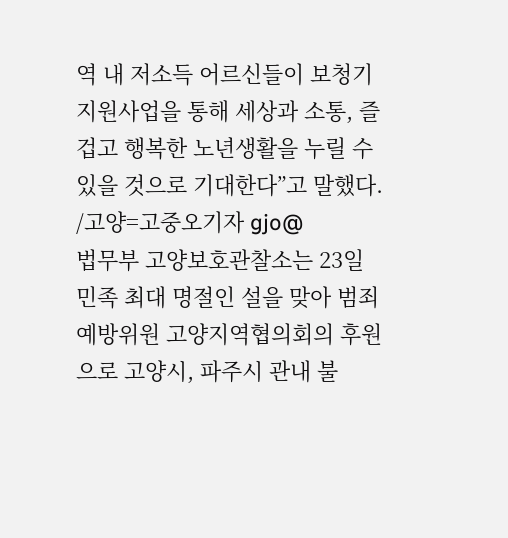역 내 저소득 어르신들이 보청기 지원사업을 통해 세상과 소통, 즐겁고 행복한 노년생활을 누릴 수 있을 것으로 기대한다”고 말했다. /고양=고중오기자 gjo@
법무부 고양보호관찰소는 23일 민족 최대 명절인 설을 맞아 범죄예방위원 고양지역협의회의 후원으로 고양시, 파주시 관내 불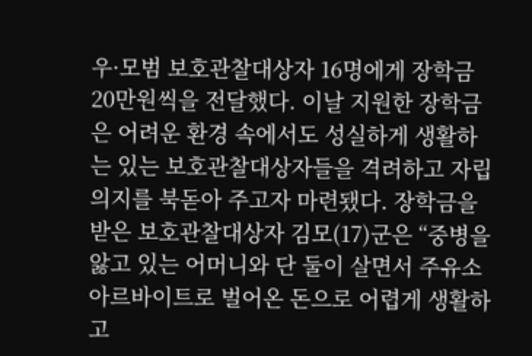우·모범 보호관찰대상자 16명에게 장학금 20만원씩을 전달했다. 이날 지원한 장학금은 어려운 환경 속에서도 성실하게 생활하는 있는 보호관찰대상자들을 격려하고 자립의지를 북돋아 주고자 마련됐다. 장학금을 받은 보호관찰대상자 김모(17)군은 “중병을 앓고 있는 어머니와 단 둘이 살면서 주유소 아르바이트로 벌어온 돈으로 어렵게 생활하고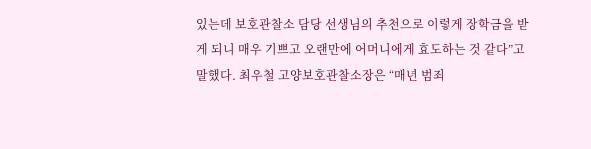있는데 보호관찰소 담당 선생님의 추천으로 이렇게 장학금을 받게 되니 매우 기쁘고 오랜만에 어머니에게 효도하는 것 같다”고 말했다. 최우철 고양보호관찰소장은 “매년 범죄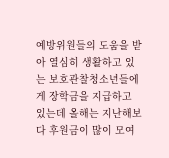예방위원들의 도움을 받아 열심히 생활하고 있는 보호관찰청소년들에게 장학금을 지급하고 있는데 올해는 지난해보다 후원금이 많이 모여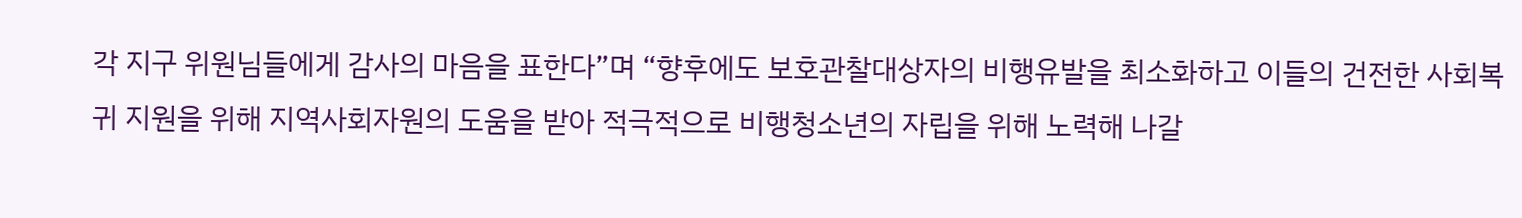각 지구 위원님들에게 감사의 마음을 표한다”며 “향후에도 보호관찰대상자의 비행유발을 최소화하고 이들의 건전한 사회복귀 지원을 위해 지역사회자원의 도움을 받아 적극적으로 비행청소년의 자립을 위해 노력해 나갈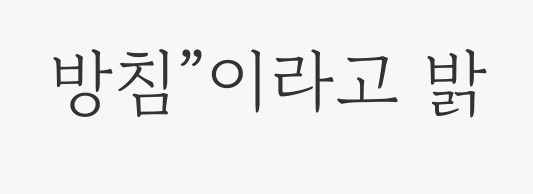방침”이라고 밝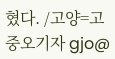혔다. /고양=고중오기자 gjo@